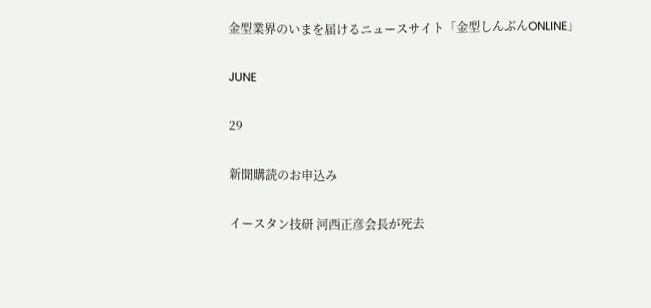金型業界のいまを届けるニュースサイト「金型しんぶんONLINE」

JUNE

29

新聞購読のお申込み

イースタン技研 河西正彦会長が死去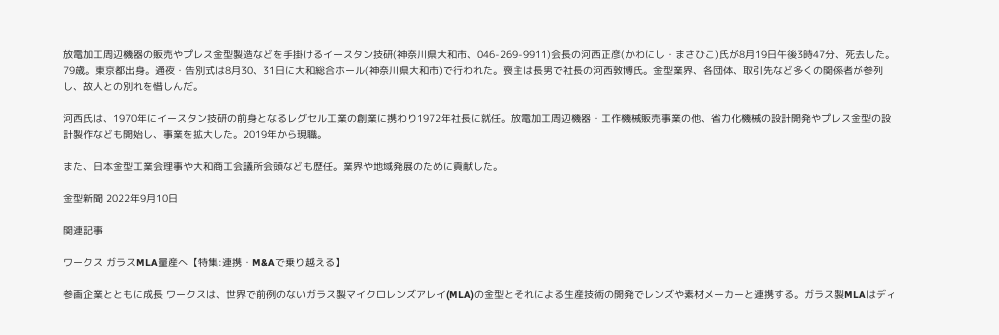放電加工周辺機器の販売やプレス金型製造などを手掛けるイースタン技研(神奈川県大和市、046-269-9911)会長の河西正彦(かわにし・まさひこ)氏が8月19日午後3時47分、死去した。79歳。東京都出身。通夜・告別式は8月30、31日に大和総合ホール(神奈川県大和市)で行われた。喪主は長男で社長の河西敦博氏。金型業界、各団体、取引先など多くの関係者が参列し、故人との別れを惜しんだ。

河西氏は、1970年にイースタン技研の前身となるレグセル工業の創業に携わり1972年社長に就任。放電加工周辺機器・工作機械販売事業の他、省力化機械の設計開発やプレス金型の設計製作なども開始し、事業を拡大した。2019年から現職。

また、日本金型工業会理事や大和商工会議所会頭なども歴任。業界や地域発展のために貢献した。

金型新聞 2022年9月10日

関連記事

ワークス ガラスMLA量産へ【特集:連携・M&Aで乗り越える】

参画企業とともに成長 ワークスは、世界で前例のないガラス製マイクロレンズアレイ(MLA)の金型とそれによる生産技術の開発でレンズや素材メーカーと連携する。ガラス製MLAはディ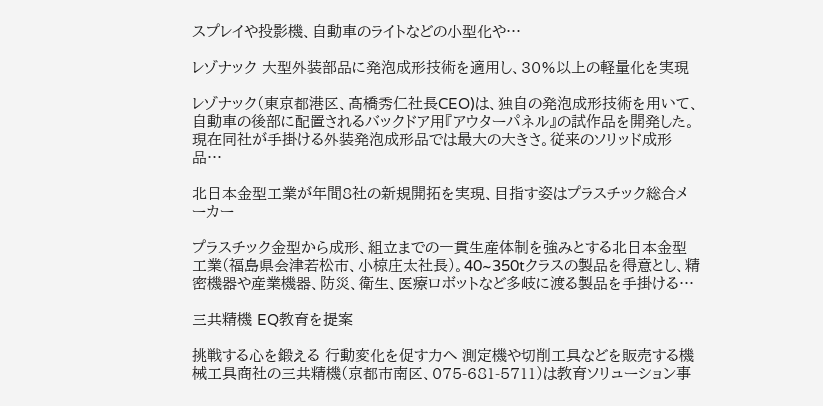スプレイや投影機、自動車のライトなどの小型化や…

レゾナック 大型外装部品に発泡成形技術を適用し、30%以上の軽量化を実現

レゾナック(東京都港区、髙橋秀仁社長CEO)は、独自の発泡成形技術を用いて、自動車の後部に配置されるバックドア用『アウターパネル』の試作品を開発した。現在同社が手掛ける外装発泡成形品では最大の大きさ。従来のソリッド成形品…

北日本金型工業が年間8社の新規開拓を実現、目指す姿はプラスチック総合メーカー

プラスチック金型から成形、組立までの一貫生産体制を強みとする北日本金型工業(福島県会津若松市、小椋庄太社長)。40~350tクラスの製品を得意とし、精密機器や産業機器、防災、衛生、医療ロボットなど多岐に渡る製品を手掛ける…

三共精機 EQ教育を提案

挑戦する心を鍛える 行動変化を促す力へ 測定機や切削工具などを販売する機械工具商社の三共精機(京都市南区、075-681-5711)は教育ソリューション事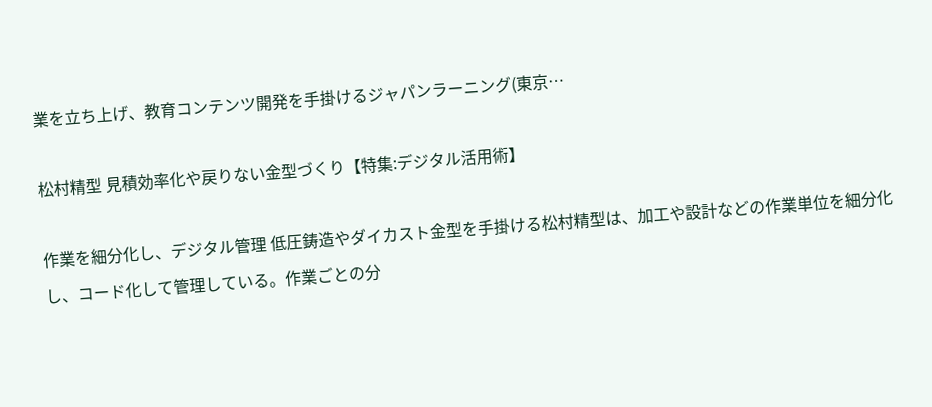業を立ち上げ、教育コンテンツ開発を手掛けるジャパンラーニング(東京…

松村精型 見積効率化や戻りない金型づくり【特集:デジタル活用術】

作業を細分化し、デジタル管理 低圧鋳造やダイカスト金型を手掛ける松村精型は、加工や設計などの作業単位を細分化し、コード化して管理している。作業ごとの分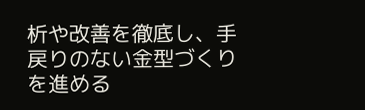析や改善を徹底し、手戻りのない金型づくりを進める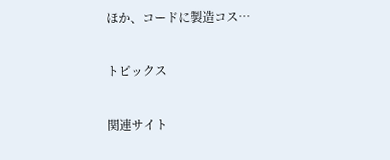ほか、コードに製造コス…

トピックス

関連サイト